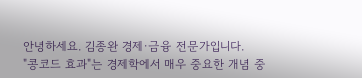안녕하세요. 김종완 경제·금융 전문가입니다.
"콩코드 효과"는 경제학에서 매우 중요한 개념 중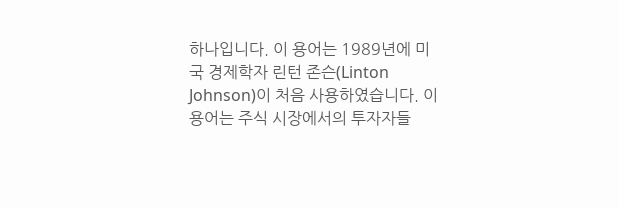하나입니다. 이 용어는 1989년에 미국 경제학자 린턴 존슨(Linton Johnson)이 처음 사용하였습니다. 이 용어는 주식 시장에서의 투자자들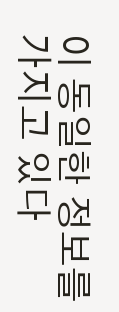이 동일한 정보를 가지고 있다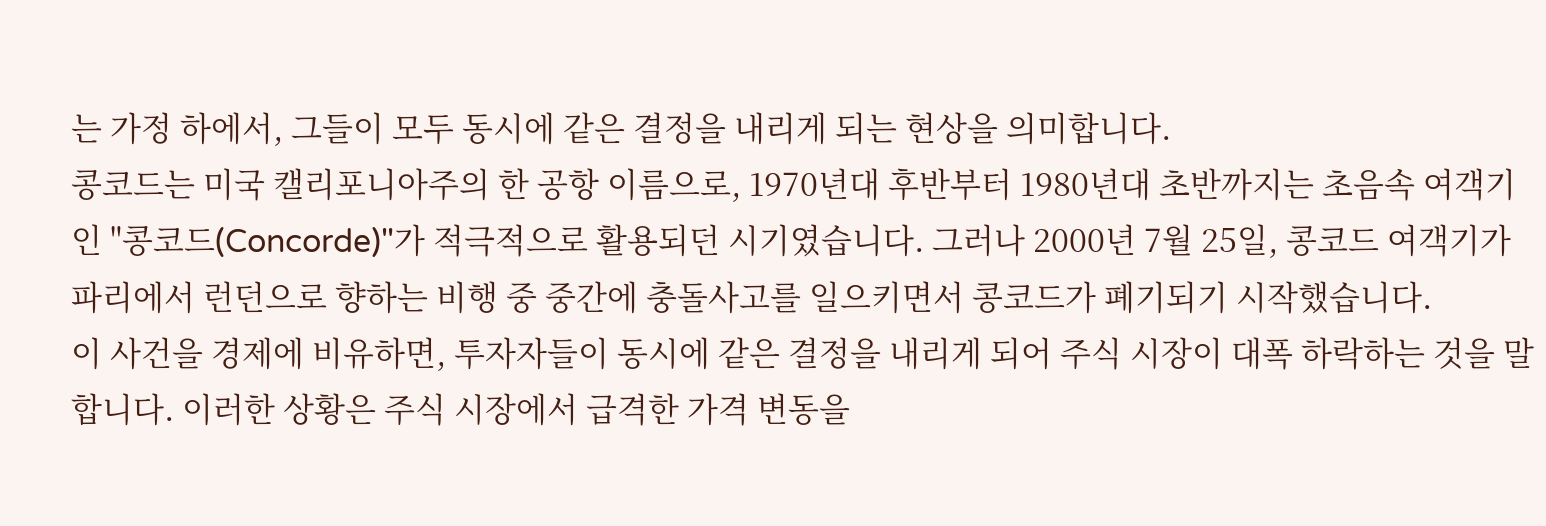는 가정 하에서, 그들이 모두 동시에 같은 결정을 내리게 되는 현상을 의미합니다.
콩코드는 미국 캘리포니아주의 한 공항 이름으로, 1970년대 후반부터 1980년대 초반까지는 초음속 여객기인 "콩코드(Concorde)"가 적극적으로 활용되던 시기였습니다. 그러나 2000년 7월 25일, 콩코드 여객기가 파리에서 런던으로 향하는 비행 중 중간에 충돌사고를 일으키면서 콩코드가 폐기되기 시작했습니다.
이 사건을 경제에 비유하면, 투자자들이 동시에 같은 결정을 내리게 되어 주식 시장이 대폭 하락하는 것을 말합니다. 이러한 상황은 주식 시장에서 급격한 가격 변동을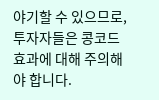야기할 수 있으므로, 투자자들은 콩코드 효과에 대해 주의해야 합니다.